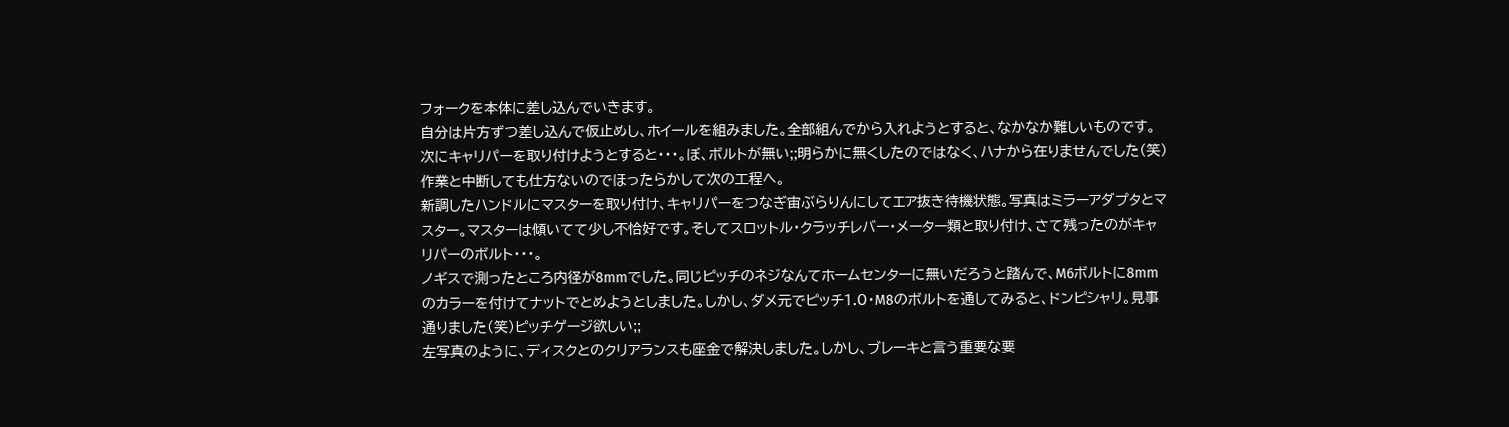フォークを本体に差し込んでいきます。
自分は片方ずつ差し込んで仮止めし、ホイールを組みました。全部組んでから入れようとすると、なかなか難しいものです。
次にキャリパーを取り付けようとすると・・・。ぼ、ボルトが無い;;明らかに無くしたのではなく、ハナから在りませんでした(笑)作業と中断しても仕方ないのでほったらかして次の工程へ。
新調したハンドルにマスターを取り付け、キャリパーをつなぎ宙ぶらりんにしてエア抜き待機状態。写真はミラーアダプタとマスター。マスターは傾いてて少し不恰好です。そしてスロットル・クラッチレバー・メーター類と取り付け、さて残ったのがキャリパーのボルト・・・。
ノギスで測ったところ内径が8mmでした。同じピッチのネジなんてホームセンターに無いだろうと踏んで、M6ボルトに8mmのカラーを付けてナットでとめようとしました。しかし、ダメ元でピッチ1.0・M8のボルトを通してみると、ドンピシャリ。見事通りました(笑)ピッチゲージ欲しい;;
左写真のように、ディスクとのクリアランスも座金で解決しました。しかし、ブレーキと言う重要な要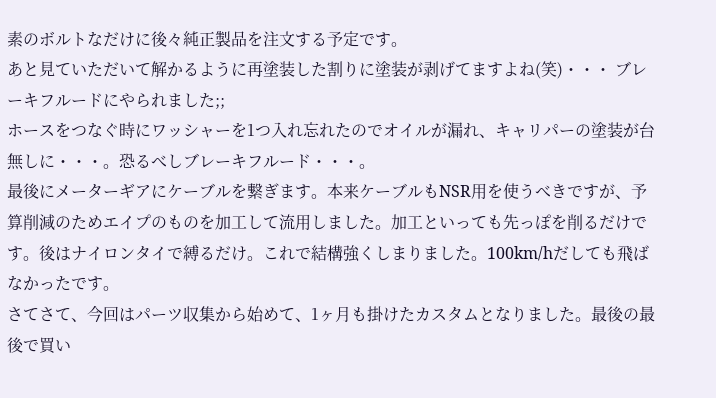素のボルトなだけに後々純正製品を注文する予定です。
あと見ていただいて解かるように再塗装した割りに塗装が剥げてますよね(笑)・・・ ブレーキフルードにやられました;;
ホースをつなぐ時にワッシャーを1つ入れ忘れたのでオイルが漏れ、キャリパーの塗装が台無しに・・・。恐るべしブレーキフルード・・・。
最後にメーターギアにケーブルを繋ぎます。本来ケーブルもNSR用を使うべきですが、予算削減のためエイプのものを加工して流用しました。加工といっても先っぽを削るだけです。後はナイロンタイで縛るだけ。これで結構強くしまりました。100km/hだしても飛ばなかったです。
さてさて、今回はパーツ収集から始めて、1ヶ月も掛けたカスタムとなりました。最後の最後で買い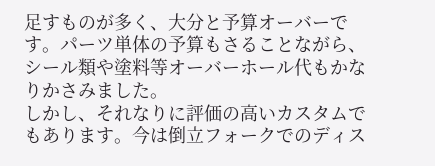足すものが多く、大分と予算オーバーです。パーツ単体の予算もさることながら、シール類や塗料等オーバーホール代もかなりかさみました。
しかし、それなりに評価の高いカスタムでもあります。今は倒立フォークでのディス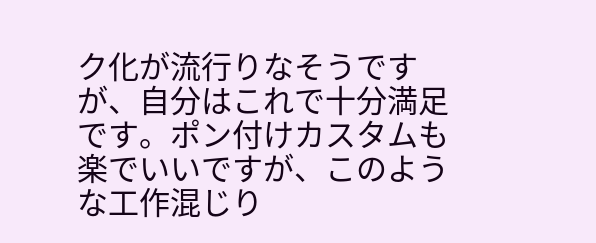ク化が流行りなそうですが、自分はこれで十分満足です。ポン付けカスタムも楽でいいですが、このような工作混じり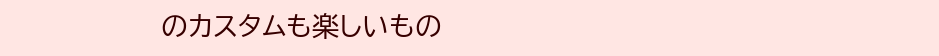のカスタムも楽しいもの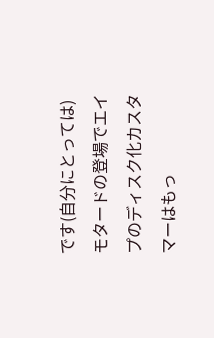です(自分にとっては)モタードの登場でエイプのディスク化カスタマーはもっ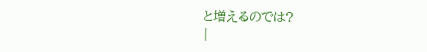と増えるのでは?
|